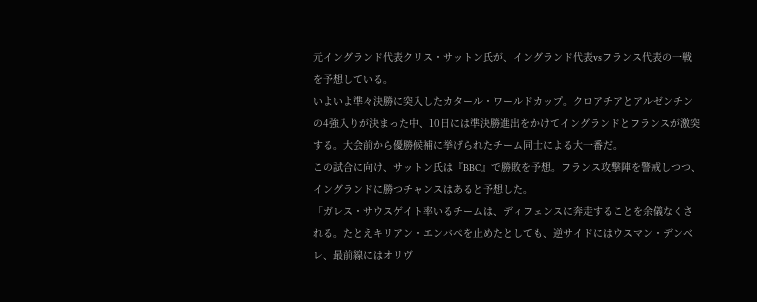元イングランド代表クリス・サットン氏が、イングランド代表vsフランス代表の一戦を予想している。
いよいよ準々決勝に突入したカタール・ワールドカップ。クロアチアとアルゼンチンの4強入りが決まった中、10日には準決勝進出をかけてイングランドとフランスが激突する。大会前から優勝候補に挙げられたチーム同士による大一番だ。
この試合に向け、サットン氏は『BBC』で勝敗を予想。フランス攻撃陣を警戒しつつ、イングランドに勝つチャンスはあると予想した。
「ガレス・サウスゲイト率いるチームは、ディフェンスに奔走することを余儀なくされる。たとえキリアン・エンバペを止めたとしても、逆サイドにはウスマン・デンベレ、最前線にはオリヴ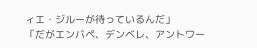ィエ・ジルーが待っているんだ」
「だがエンバペ、デンベレ、アントワー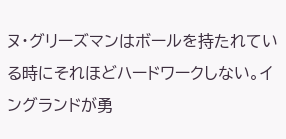ヌ・グリーズマンはボールを持たれている時にそれほどハードワークしない。イングランドが勇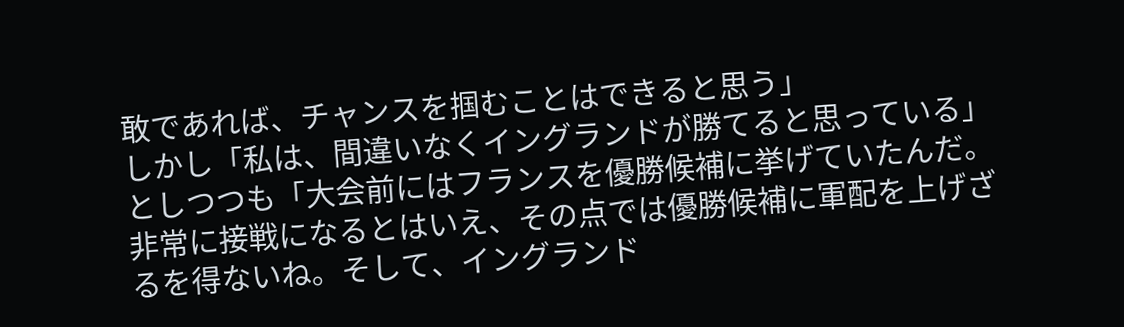敢であれば、チャンスを掴むことはできると思う」
しかし「私は、間違いなくイングランドが勝てると思っている」としつつも「大会前にはフランスを優勝候補に挙げていたんだ。非常に接戦になるとはいえ、その点では優勝候補に軍配を上げざるを得ないね。そして、イングランド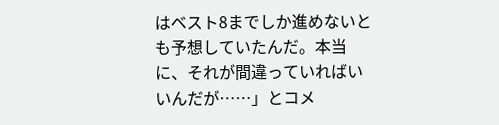はベスト8までしか進めないとも予想していたんだ。本当に、それが間違っていればいいんだが……」とコメ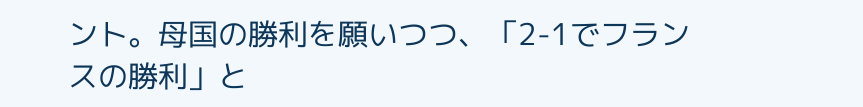ント。母国の勝利を願いつつ、「2-1でフランスの勝利」と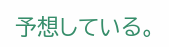予想している。